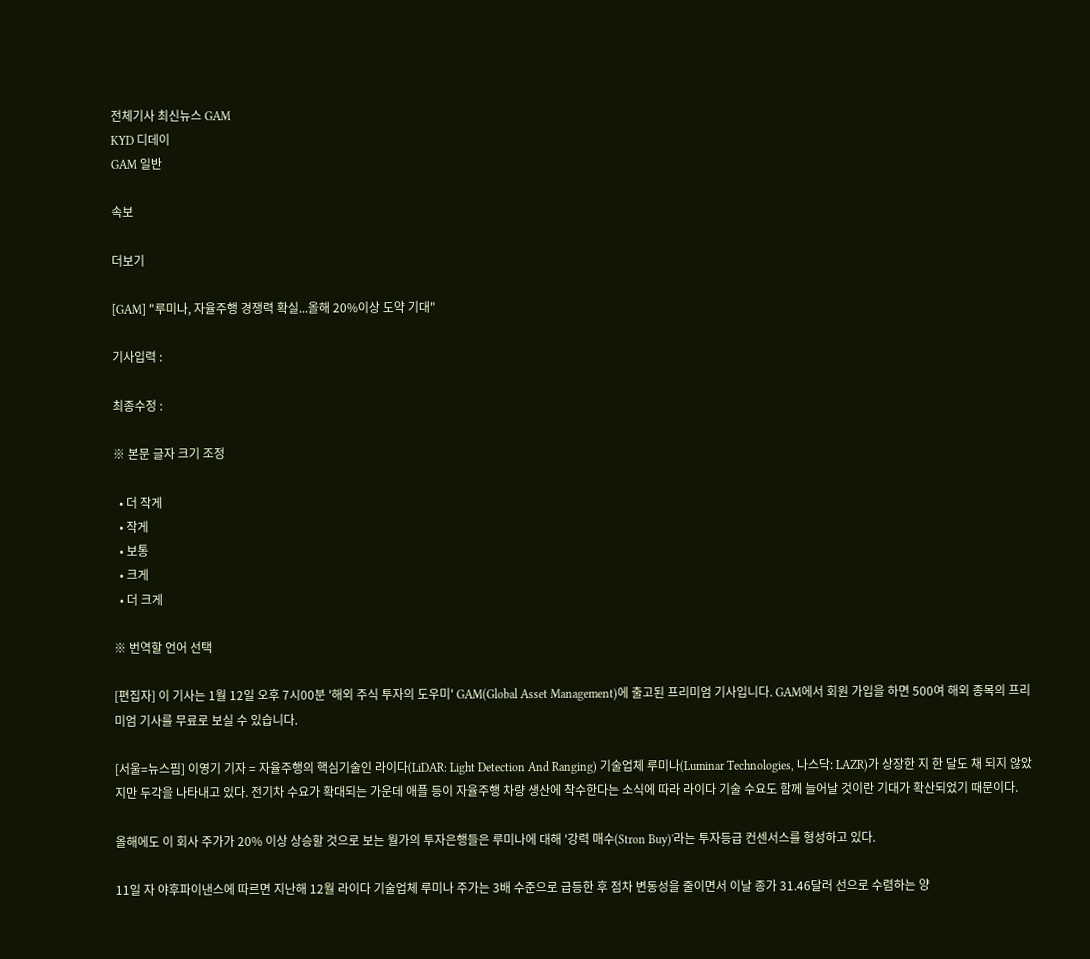전체기사 최신뉴스 GAM
KYD 디데이
GAM 일반

속보

더보기

[GAM] "루미나, 자율주행 경쟁력 확실...올해 20%이상 도약 기대"

기사입력 :

최종수정 :

※ 본문 글자 크기 조정

  • 더 작게
  • 작게
  • 보통
  • 크게
  • 더 크게

※ 번역할 언어 선택

[편집자] 이 기사는 1월 12일 오후 7시00분 '해외 주식 투자의 도우미' GAM(Global Asset Management)에 출고된 프리미엄 기사입니다. GAM에서 회원 가입을 하면 500여 해외 종목의 프리미엄 기사를 무료로 보실 수 있습니다.

[서울=뉴스핌] 이영기 기자 = 자율주행의 핵심기술인 라이다(LiDAR: Light Detection And Ranging) 기술업체 루미나(Luminar Technologies, 나스닥: LAZR)가 상장한 지 한 달도 채 되지 않았지만 두각을 나타내고 있다. 전기차 수요가 확대되는 가운데 애플 등이 자율주행 차량 생산에 착수한다는 소식에 따라 라이다 기술 수요도 함께 늘어날 것이란 기대가 확산되었기 때문이다.

올해에도 이 회사 주가가 20% 이상 상승할 것으로 보는 월가의 투자은행들은 루미나에 대해 '강력 매수(Stron Buy)'라는 투자등급 컨센서스를 형성하고 있다.

11일 자 야후파이낸스에 따르면 지난해 12월 라이다 기술업체 루미나 주가는 3배 수준으로 급등한 후 점차 변동성을 줄이면서 이날 종가 31.46달러 선으로 수렴하는 양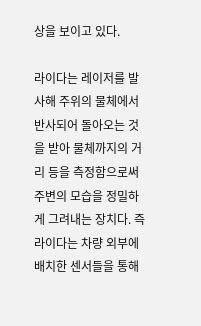상을 보이고 있다.

라이다는 레이저를 발사해 주위의 물체에서 반사되어 돌아오는 것을 받아 물체까지의 거리 등을 측정함으로써 주변의 모습을 정밀하게 그려내는 장치다. 즉 라이다는 차량 외부에 배치한 센서들을 통해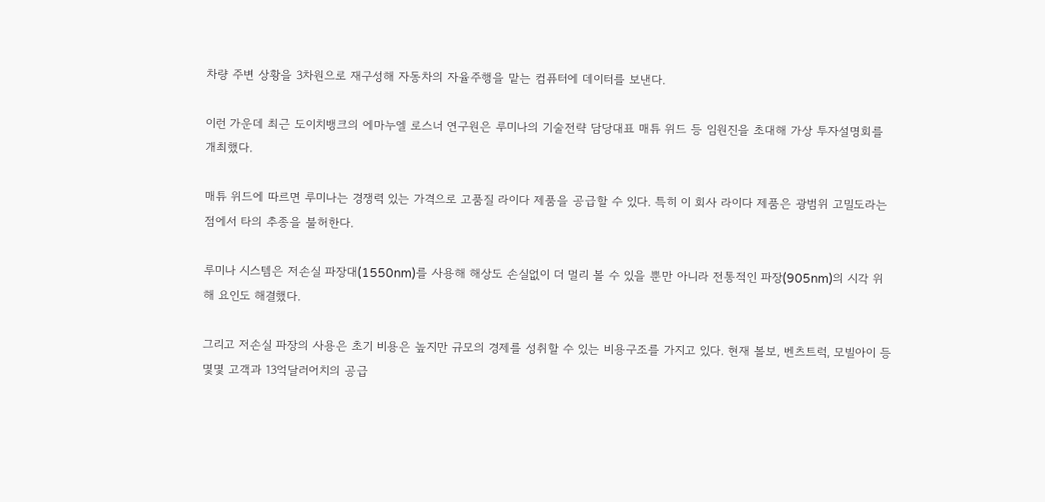차량 주변 상황을 3차원으로 재구성해 자동차의 자율주행을 맡는 컴퓨터에 데이터를 보낸다.

이런 가운데 최근 도이치뱅크의 에마누엘 로스너 연구원은 루미나의 기술전략 담당대표 매튜 위드 등 임원진을 초대해 가상 투자설명회를 개최했다.

매튜 위드에 따르면 루미나는 경쟁력 있는 가격으로 고품질 라이다 제품을 공급할 수 있다. 특히 이 회사 라이다 제품은 광범위 고밀도라는 점에서 타의 추종을 불허한다.

루미나 시스템은 저손실 파장대(1550nm)를 사용해 해상도 손실없이 더 멀리 볼 수 있을 뿐만 아니라 전통적인 파장(905nm)의 시각 위해 요인도 해결했다.

그리고 저손실 파장의 사용은 초기 비용은 높지만 규모의 경제를 성취할 수 있는 비용구조를 가지고 있다. 현재 볼보, 벤츠트럭, 모빌아이 등 몇몇 고객과 13억달러어치의 공급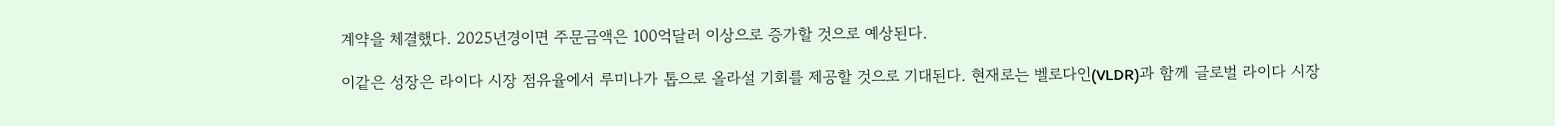계약을 체결했다. 2025년경이면 주문금액은 100억달러 이상으로 증가할 것으로 예상된다.

이같은 성장은 라이다 시장 점유율에서 루미나가 톱으로 올라설 기회를 제공할 것으로 기대된다. 현재로는 벨로다인(VLDR)과 함께 글로벌 라이다 시장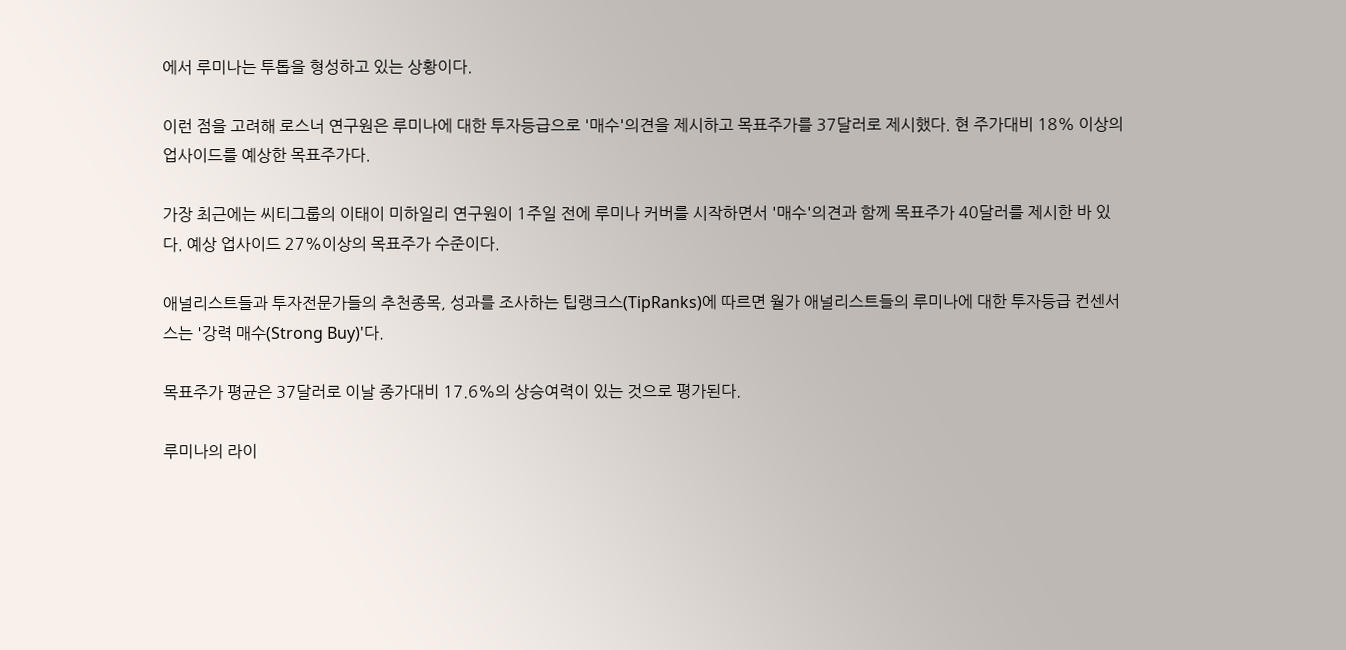에서 루미나는 투톱을 형성하고 있는 상황이다.

이런 점을 고려해 로스너 연구원은 루미나에 대한 투자등급으로 '매수'의견을 제시하고 목표주가를 37달러로 제시했다. 현 주가대비 18% 이상의 업사이드를 예상한 목표주가다.

가장 최근에는 씨티그룹의 이태이 미하일리 연구원이 1주일 전에 루미나 커버를 시작하면서 '매수'의견과 함께 목표주가 40달러를 제시한 바 있다. 예상 업사이드 27%이상의 목표주가 수준이다.

애널리스트들과 투자전문가들의 추천종목, 성과를 조사하는 팁랭크스(TipRanks)에 따르면 월가 애널리스트들의 루미나에 대한 투자등급 컨센서스는 '강력 매수(Strong Buy)'다.

목표주가 평균은 37달러로 이날 종가대비 17.6%의 상승여력이 있는 것으로 평가된다.

루미나의 라이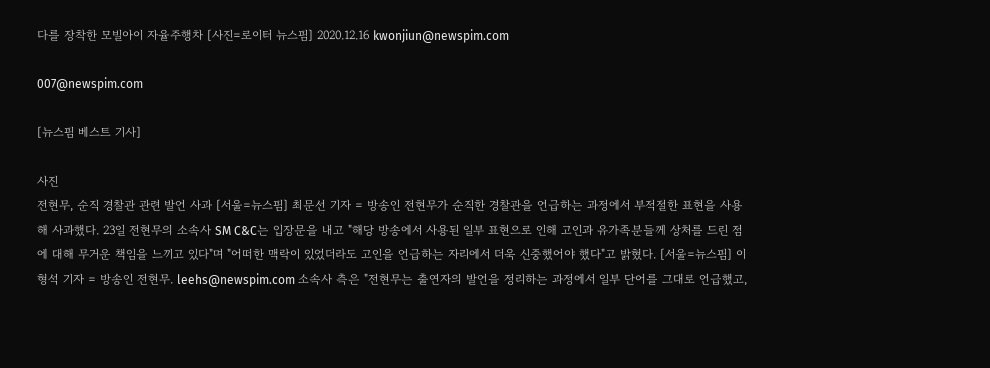다를 장착한 모빌아이 자율주행차 [사진=로이터 뉴스핌] 2020.12.16 kwonjiun@newspim.com

007@newspim.com

[뉴스핌 베스트 기사]

사진
전현무, 순직 경찰관 관련 발언 사과 [서울=뉴스핌] 최문선 기자 = 방송인 전현무가 순직한 경찰관을 언급하는 과정에서 부적절한 표현을 사용해 사과했다. 23일 전현무의 소속사 SM C&C는 입장문을 내고 "해당 방송에서 사용된 일부 표현으로 인해 고인과 유가족분들께 상처를 드린 점에 대해 무거운 책임을 느끼고 있다"며 "어떠한 맥락이 있었더라도 고인을 언급하는 자리에서 더욱 신중했어야 했다"고 밝혔다. [서울=뉴스핌] 이형석 기자 = 방송인 전현무. leehs@newspim.com 소속사 측은 "전현무는 출연자의 발언을 정리하는 과정에서 일부 단어를 그대로 언급했고,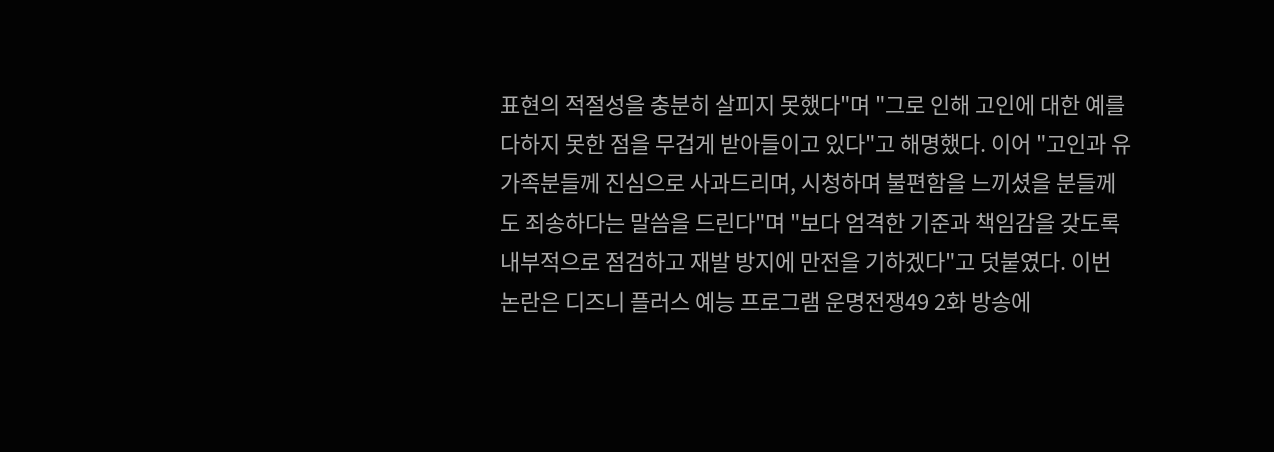표현의 적절성을 충분히 살피지 못했다"며 "그로 인해 고인에 대한 예를 다하지 못한 점을 무겁게 받아들이고 있다"고 해명했다. 이어 "고인과 유가족분들께 진심으로 사과드리며, 시청하며 불편함을 느끼셨을 분들께도 죄송하다는 말씀을 드린다"며 "보다 엄격한 기준과 책임감을 갖도록 내부적으로 점검하고 재발 방지에 만전을 기하겠다"고 덧붙였다. 이번 논란은 디즈니 플러스 예능 프로그램 운명전쟁49 2화 방송에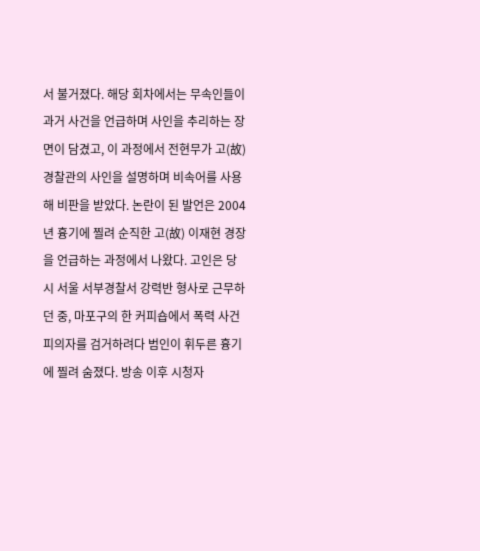서 불거졌다. 해당 회차에서는 무속인들이 과거 사건을 언급하며 사인을 추리하는 장면이 담겼고, 이 과정에서 전현무가 고(故) 경찰관의 사인을 설명하며 비속어를 사용해 비판을 받았다. 논란이 된 발언은 2004년 흉기에 찔려 순직한 고(故) 이재현 경장을 언급하는 과정에서 나왔다. 고인은 당시 서울 서부경찰서 강력반 형사로 근무하던 중, 마포구의 한 커피숍에서 폭력 사건 피의자를 검거하려다 범인이 휘두른 흉기에 찔려 숨졌다. 방송 이후 시청자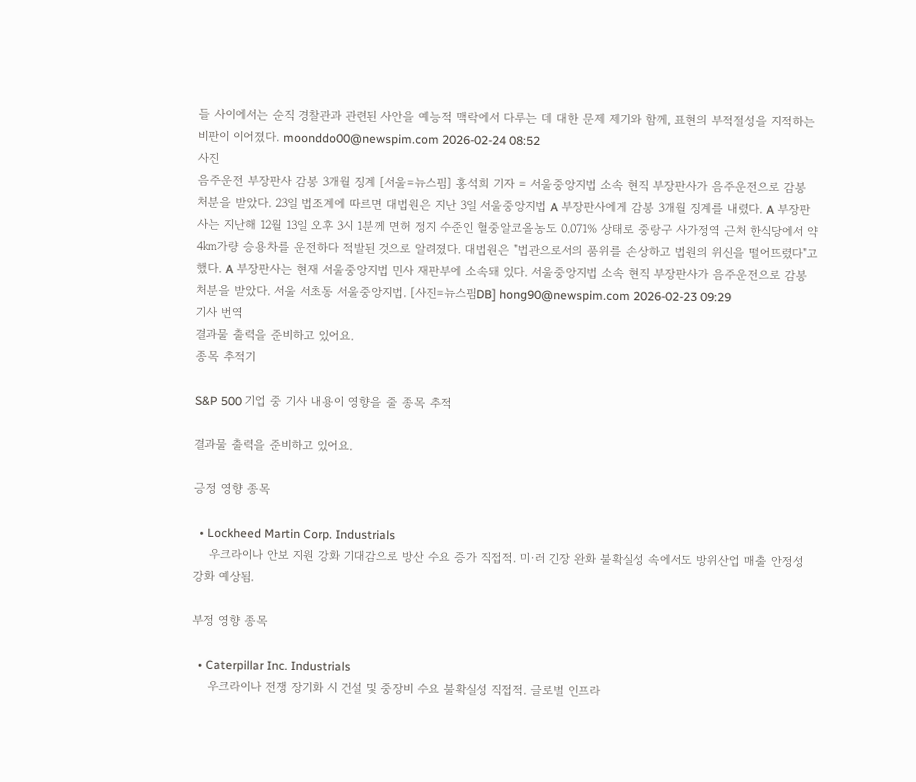들 사이에서는 순직 경찰관과 관련된 사안을 예능적 맥락에서 다루는 데 대한 문제 제기와 함께, 표현의 부적절성을 지적하는 비판이 이어졌다. moonddo00@newspim.com 2026-02-24 08:52
사진
음주운전 부장판사 감봉 3개월 징계 [서울=뉴스핌] 홍석희 기자 = 서울중앙지법 소속 현직 부장판사가 음주운전으로 감봉 처분을 받았다. 23일 법조계에 따르면 대법원은 지난 3일 서울중앙지법 A 부장판사에게 감봉 3개월 징계를 내렸다. A 부장판사는 지난해 12월 13일 오후 3시 1분께 면허 정지 수준인 혈중알코올농도 0.071% 상태로 중랑구 사가정역 근처 한식당에서 약 4㎞가량 승용차를 운전하다 적발된 것으로 알려졌다. 대법원은 "법관으로서의 품위를 손상하고 법원의 위신을 떨어뜨렸다"고 했다. A 부장판사는 현재 서울중앙지법 민사 재판부에 소속돼 있다. 서울중앙지법 소속 현직 부장판사가 음주운전으로 감봉 처분을 받았다. 서울 서초동 서울중앙지법. [사진=뉴스핌DB] hong90@newspim.com 2026-02-23 09:29
기사 번역
결과물 출력을 준비하고 있어요.
종목 추적기

S&P 500 기업 중 기사 내용이 영향을 줄 종목 추적

결과물 출력을 준비하고 있어요.

긍정 영향 종목

  • Lockheed Martin Corp. Industrials
    우크라이나 안보 지원 강화 기대감으로 방산 수요 증가 직접적. 미·러 긴장 완화 불확실성 속에서도 방위산업 매출 안정성 강화 예상됨.

부정 영향 종목

  • Caterpillar Inc. Industrials
    우크라이나 전쟁 장기화 시 건설 및 중장비 수요 불확실성 직접적. 글로벌 인프라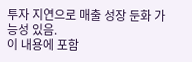투자 지연으로 매출 성장 둔화 가능성 있음.
이 내용에 포함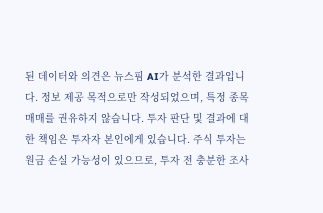된 데이터와 의견은 뉴스핌 AI가 분석한 결과입니다. 정보 제공 목적으로만 작성되었으며, 특정 종목 매매를 권유하지 않습니다. 투자 판단 및 결과에 대한 책임은 투자자 본인에게 있습니다. 주식 투자는 원금 손실 가능성이 있으므로, 투자 전 충분한 조사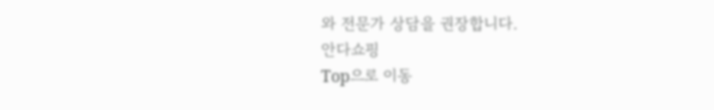와 전문가 상담을 권장합니다.
안다쇼핑
Top으로 이동